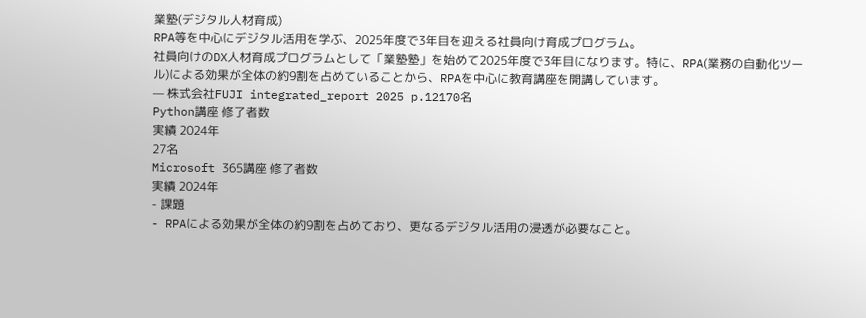業塾(デジタル人材育成)
RPA等を中心にデジタル活用を学ぶ、2025年度で3年目を迎える社員向け育成プログラム。
社員向けのDX人材育成プログラムとして「業塾塾」を始めて2025年度で3年目になります。特に、RPA(業務の自動化ツール)による効果が全体の約9割を占めていることから、RPAを中心に教育講座を開講しています。
— 株式会社FUJI integrated_report 2025 p.12170名
Python講座 修了者数
実績 2024年
27名
Microsoft 365講座 修了者数
実績 2024年
- 課題
- RPAによる効果が全体の約9割を占めており、更なるデジタル活用の浸透が必要なこと。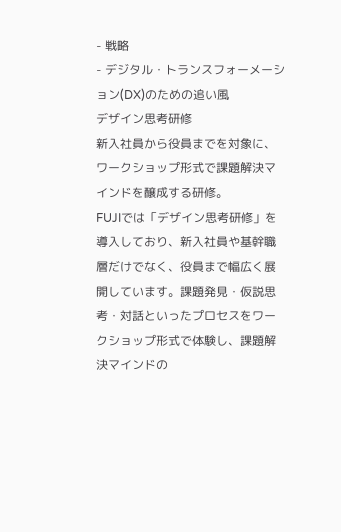- 戦略
- デジタル・トランスフォーメーション(DX)のための追い風
デザイン思考研修
新入社員から役員までを対象に、ワークショップ形式で課題解決マインドを醸成する研修。
FUJIでは「デザイン思考研修」を導入しており、新入社員や基幹職層だけでなく、役員まで幅広く展開しています。課題発見・仮説思考・対話といったプロセスをワークショップ形式で体験し、課題解決マインドの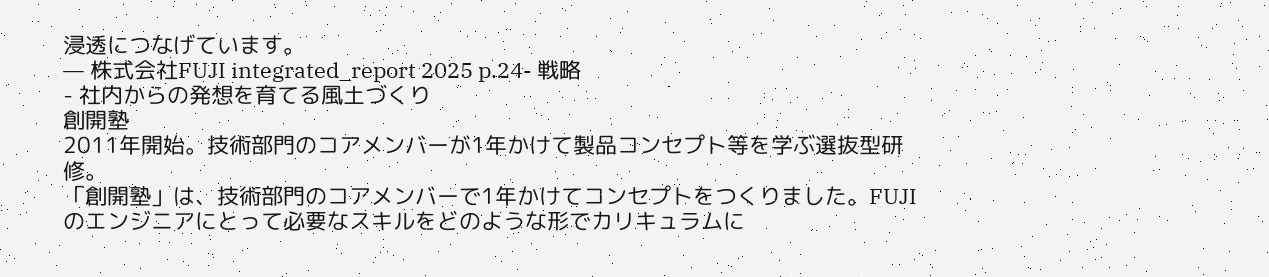浸透につなげています。
— 株式会社FUJI integrated_report 2025 p.24- 戦略
- 社内からの発想を育てる風土づくり
創開塾
2011年開始。技術部門のコアメンバーが1年かけて製品コンセプト等を学ぶ選抜型研修。
「創開塾」は、技術部門のコアメンバーで1年かけてコンセプトをつくりました。FUJIのエンジニアにとって必要なスキルをどのような形でカリキュラムに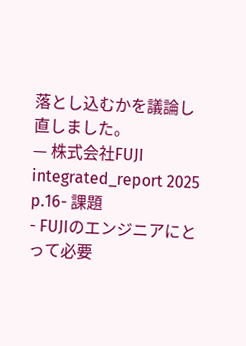落とし込むかを議論し直しました。
— 株式会社FUJI integrated_report 2025 p.16- 課題
- FUJIのエンジニアにとって必要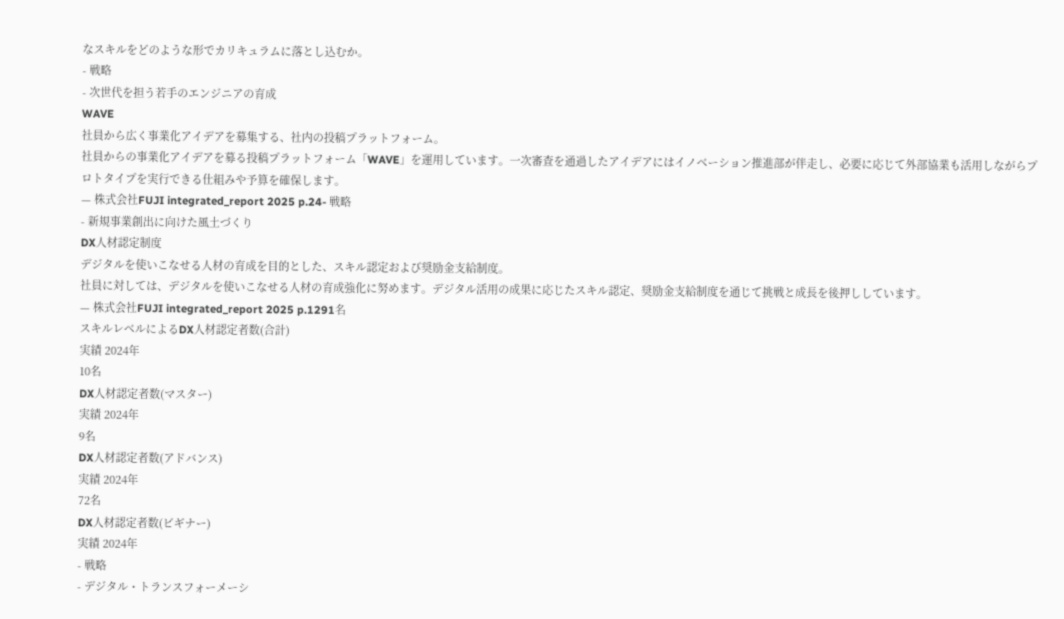なスキルをどのような形でカリキュラムに落とし込むか。
- 戦略
- 次世代を担う若手のエンジニアの育成
WAVE
社員から広く事業化アイデアを募集する、社内の投稿プラットフォーム。
社員からの事業化アイデアを募る投稿プラットフォーム「WAVE」を運用しています。一次審査を通過したアイデアにはイノベーション推進部が伴走し、必要に応じて外部協業も活用しながらプロトタイプを実行できる仕組みや予算を確保します。
— 株式会社FUJI integrated_report 2025 p.24- 戦略
- 新規事業創出に向けた風土づくり
DX人材認定制度
デジタルを使いこなせる人材の育成を目的とした、スキル認定および奨励金支給制度。
社員に対しては、デジタルを使いこなせる人材の育成強化に努めます。デジタル活用の成果に応じたスキル認定、奨励金支給制度を通じて挑戦と成長を後押ししています。
— 株式会社FUJI integrated_report 2025 p.1291名
スキルレベルによるDX人材認定者数(合計)
実績 2024年
10名
DX人材認定者数(マスター)
実績 2024年
9名
DX人材認定者数(アドバンス)
実績 2024年
72名
DX人材認定者数(ビギナー)
実績 2024年
- 戦略
- デジタル・トランスフォーメーシ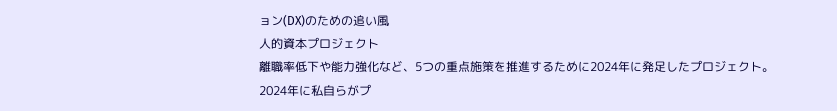ョン(DX)のための追い風
人的資本プロジェクト
離職率低下や能力強化など、5つの重点施策を推進するために2024年に発足したプロジェクト。
2024年に私自らがプ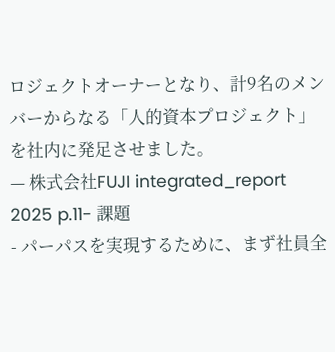ロジェクトオーナーとなり、計9名のメンバーからなる「人的資本プロジェクト」を社内に発足させました。
— 株式会社FUJI integrated_report 2025 p.11- 課題
- パーパスを実現するために、まず社員全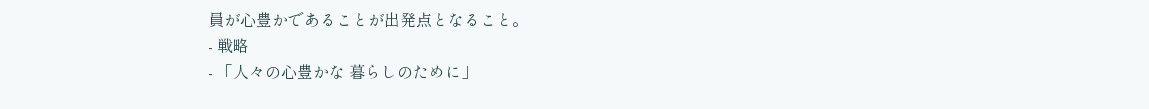員が心豊かであることが出発点となること。
- 戦略
- 「人々の心豊かな 暮らしのために」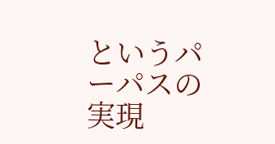というパーパスの実現